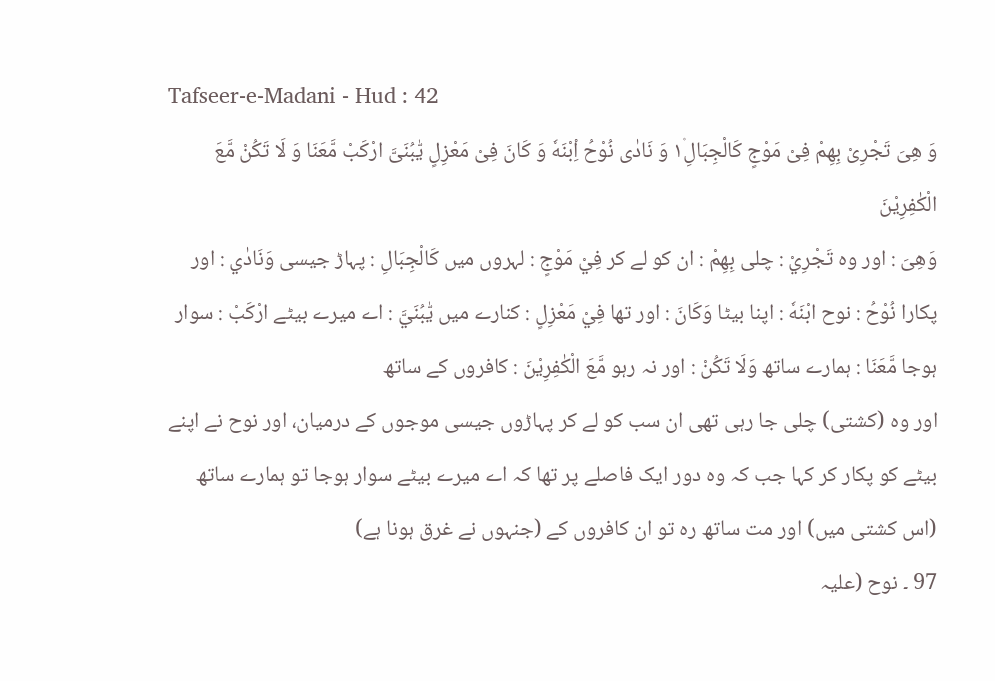Tafseer-e-Madani - Hud : 42
وَ هِیَ تَجْرِیْ بِهِمْ فِیْ مَوْجٍ كَالْجِبَالِ١۫ وَ نَادٰى نُوْحُ اِ۟بْنَهٗ وَ كَانَ فِیْ مَعْزِلٍ یّٰبُنَیَّ ارْكَبْ مَّعَنَا وَ لَا تَكُنْ مَّعَ الْكٰفِرِیْنَ
وَهِىَ : اور وہ تَجْرِيْ : چلی بِهِمْ : ان کو لے کر فِيْ مَوْجٍ : لہروں میں كَالْجِبَالِ : پہاڑ جیسی وَنَادٰي : اور پکارا نُوْحُ : نوح ابْنَهٗ : اپنا بیٹا وَكَانَ : اور تھا فِيْ مَعْزِلٍ : کنارے میں يّٰبُنَيَّ : اے میرے بیٹے ارْكَبْ : سوار ہوجا مَّعَنَا : ہمارے ساتھ وَلَا تَكُنْ : اور نہ رہو مَّعَ الْكٰفِرِيْنَ : کافروں کے ساتھ
اور وہ (کشتی) چلی جا رہی تھی ان سب کو لے کر پہاڑوں جیسی موجوں کے درمیان، اور نوح نے اپنے بیٹے کو پکار کر کہا جب کہ وہ دور ایک فاصلے پر تھا کہ اے میرے بیٹے سوار ہوجا تو ہمارے ساتھ (اس کشتی میں) اور مت ساتھ رہ تو ان کافروں کے (جنہوں نے غرق ہونا ہے)
97 ۔ نوح (علیہ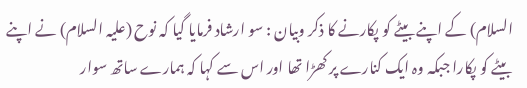السلام) کے اپنے بیٹے کو پکارنے کا ذکر وبیان : سو ارشاد فرمایا گیا کہ نوح (علیہ السلام) نے اپنے بیٹے کو پکارا جبکہ وہ ایک کنارے پر کھڑا تھا اور اس سے کہا کہ ہمارے ساتھ سوار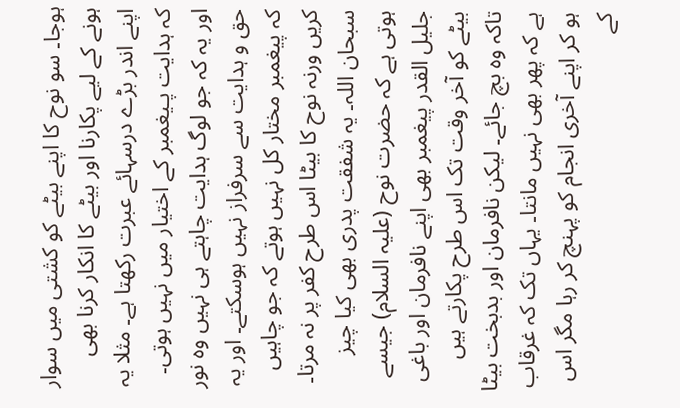ہوجا۔ سو نوح کا اپنے بیٹے کو کشتی میں سوار ہونے کے لیے پکارنا اور بیٹے کا انکار کرنا بھی اپنے اندر بڑے درسہائے عبرت رکھتا ہے۔ مثلا یہ کہ ہدایت پـیغمبر کے اختیار میں نہیں ہوتی۔ اور یہ کہ جو لوگ ہدایت چاہتے ہی نہیں وہ نور حق و ہدایت سے سرفراز نہیں ہوسکتے۔ اور یہ کہ پیغمبر مختار کل نہیں ہوتے کہ جو چاہیں کریں ورنہ نوح کا بیٹا اس طرح کفر پر نہ مرتا۔ سبحان اللہ۔ یہ شفقت پدری بھی کیا چیز ہوتی ہے کہ حضرت نوح (علیہ السلام) جیسے جلیل القدر پیغمبر بھی اپنے نافرمان اور باغی بیٹے کو آخر وقت تک اس طرح پکارتے ہیں تاکہ وہ بچ جائے۔ لیکن نافرمان اور بدبخت بیٹا ہے کہ پھر بھی نہیں مانتا۔ یہاں تک کہ غرقاب ہو کر اپنے آخری انجام کو پہنچ کر رہا مگر اس کے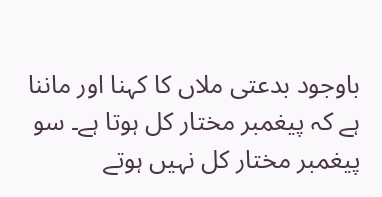باوجود بدعتی ملاں کا کہنا اور ماننا ہے کہ پیغمبر مختار کل ہوتا ہے۔ سو پیغمبر مختار کل نہیں ہوتے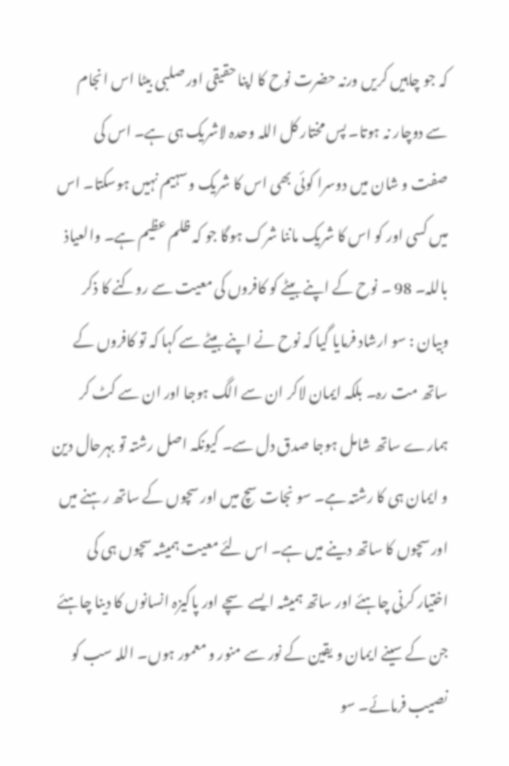کہ جو چاہیں کریں ورنہ حضرت نوح کا اپنا حقیقی اور صلبی بیٹا اس انجام سے دوچار نہ ہوتا۔ پس مختار کل اللہ وحدہ لاشریک ہی ہے۔ اس کی صفت و شان میں دوسرا کوئی بھی اس کا شریک وسہیم نہیں ہوسکتا۔ اس میں کسی اور کو اس کا شریک ماننا شرک ہوگا جو کہ ظلم عظیم ہے۔ والعیاذ باللہ۔ 98 ۔ نوح کے اپنے بیٹے کو کافروں کی معیت سے روکنے کا ذکر وبیان : سو ارشاد فرمایا گیا کہ نوح نے اپنے بیٹے سے کہا کہ تو کافروں کے ساتھ مت رہ۔ بلکہ ایمان لاکر ان سے الگ ہوجا اور ان سے کٹ کر ہمارے ساتھ شامل ہوجا صدق دل سے۔ کیونکہ اصل رشتہ تو بہرحال دین و ایمان ہی کا رشتہ ہے۔ سو نجات سچ میں اور سچوں کے ساتھ رہنے میں اور سچوں کا ساتھ دینے میں ہے۔ اس لئے معیت ہمیشہ سچوں ہی کی اختیار کرنی چاہئے اور ساتھ ہمیشہ ایسے سچے اور پاکیزہ انسانوں کا دینا چاہئے جن کے سینے ایمان و یقین کے نور سے منور و معمور ہوں۔ اللہ سب کو نصیب فرمائے۔ سو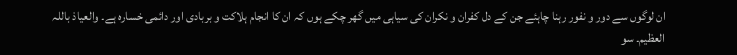ان لوگوں سے دور و نفور رہنا چاہئے جن کے دل کفران و نکران کی سیاہی میں گھر چکے ہوں کہ ان کا انجام ہلاکت و بربادی اور دائمی خسارہ ہے۔ والعیاذ باللہ العظیم۔ سو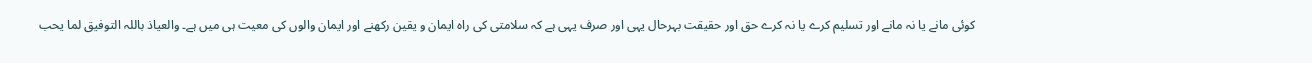کوئی مانے یا نہ مانے اور تسلیم کرے یا نہ کرے حق اور حقیقت بہرحال یہی اور صرف یہی ہے کہ سلامتی کی راہ ایمان و یقین رکھنے اور ایمان والوں کی معیت ہی میں ہے۔ والعیاذ باللہ التوفیق لما یحب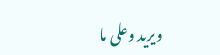ویرید وعلی ما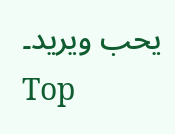یحب ویرید۔
Top